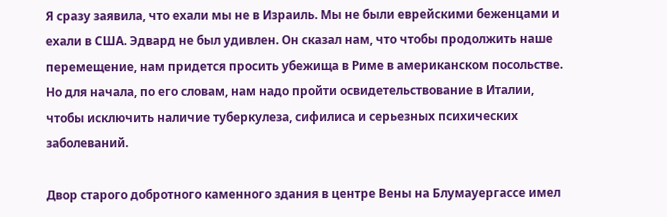Я сразу заявила, что ехали мы не в Израиль. Мы не были еврейскими беженцами и ехали в США. Эдвард не был удивлен. Он сказал нам, что чтобы продолжить наше перемещение, нам придется просить убежища в Риме в американском посольстве. Но для начала, по его словам, нам надо пройти освидетельствование в Италии, чтобы исключить наличие туберкулеза, сифилиса и серьезных психических заболеваний.

Двор старого добротного каменного здания в центре Вены на Блумауергассе имел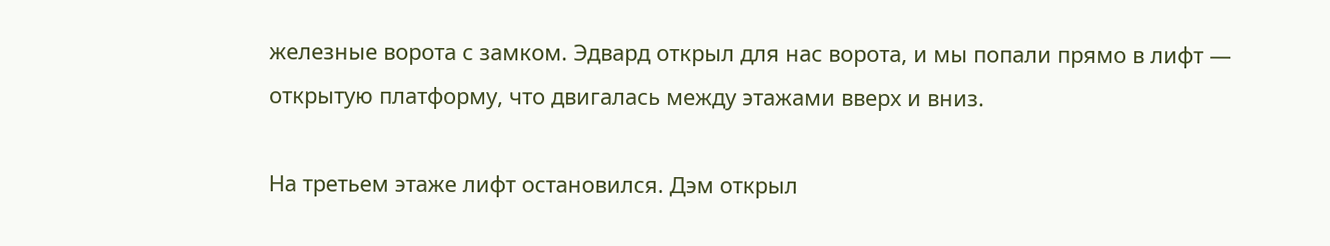железные ворота с замком. Эдвард открыл для нас ворота, и мы попали прямо в лифт — открытую платформу, что двигалась между этажами вверх и вниз.

На третьем этаже лифт остановился. Дэм открыл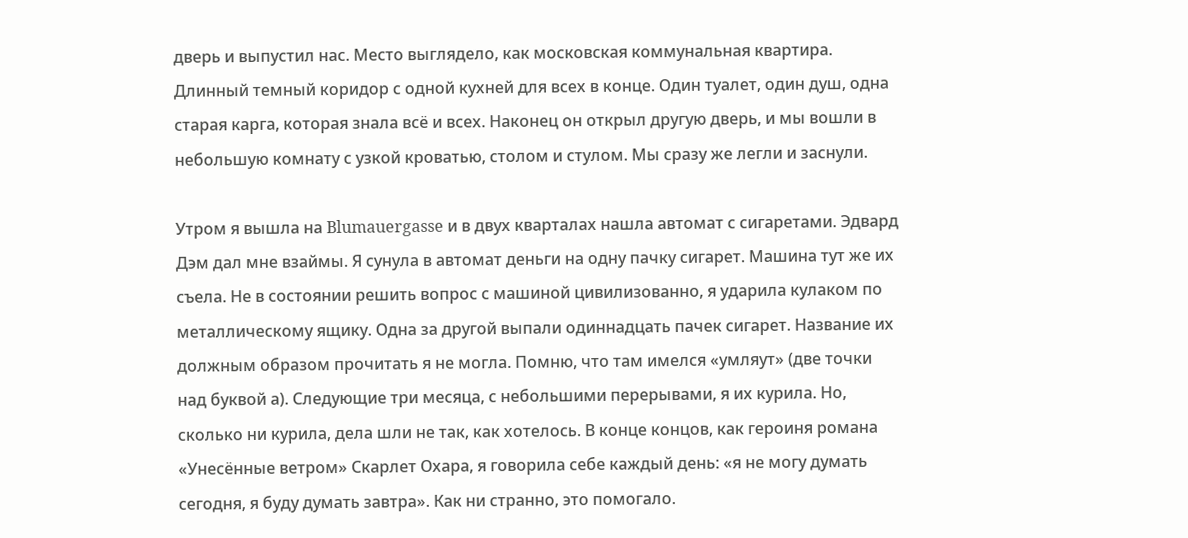дверь и выпустил нас. Место выглядело, как московская коммунальная квартира. Длинный темный коридор с одной кухней для всех в конце. Один туалет, один душ, одна старая карга, которая знала всё и всех. Наконец он открыл другую дверь, и мы вошли в небольшую комнату с узкой кроватью, столом и стулом. Мы сразу же легли и заснули.

Утром я вышла на Blumauergasse и в двух кварталах нашла автомат с сигаретами. Эдвард Дэм дал мне взаймы. Я сунула в автомат деньги на одну пачку сигарет. Машина тут же их съела. Не в состоянии решить вопрос с машиной цивилизованно, я ударила кулаком по металлическому ящику. Одна за другой выпали одиннадцать пачек сигарет. Название их должным образом прочитать я не могла. Помню, что там имелся «умляут» (две точки над буквой а). Следующие три месяца, с небольшими перерывами, я их курила. Но, сколько ни курила, дела шли не так, как хотелось. В конце концов, как героиня романа «Унесённые ветром» Скарлет Охара, я говорила себе каждый день: «я не могу думать сегодня, я буду думать завтра». Как ни странно, это помогало.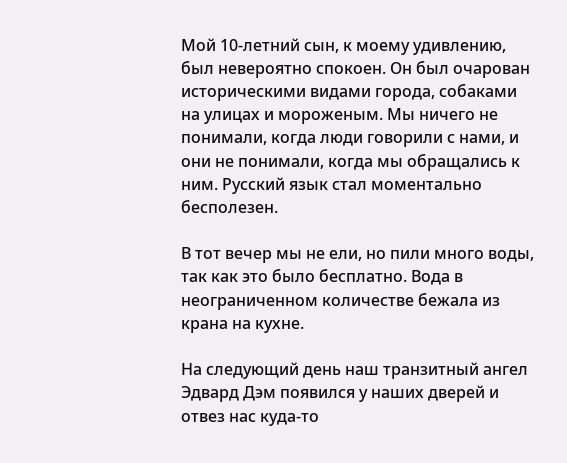Мой 10-летний сын, к моему удивлению, был невероятно спокоен. Он был очарован историческими видами города, собаками на улицах и мороженым. Мы ничего не понимали, когда люди говорили с нами, и они не понимали, когда мы обращались к ним. Русский язык стал моментально бесполезен.

В тот вечер мы не ели, но пили много воды, так как это было бесплатно. Вода в неограниченном количестве бежала из крана на кухне.

На следующий день наш транзитный ангел Эдвард Дэм появился у наших дверей и отвез нас куда-то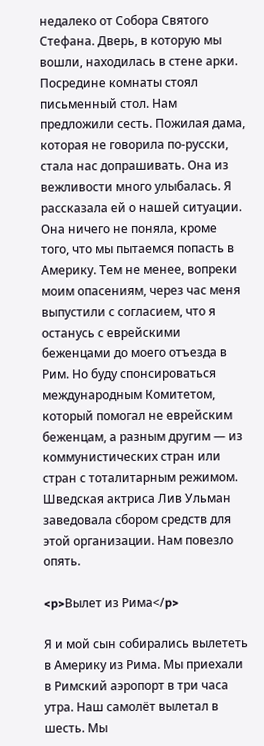недалеко от Собора Святого Стефана. Дверь, в которую мы вошли, находилась в стене арки. Посредине комнаты стоял письменный стол. Нам предложили сесть. Пожилая дама, которая не говорила по-русски, стала нас допрашивать. Она из вежливости много улыбалась. Я рассказала ей о нашей ситуации. Она ничего не поняла, кроме того, что мы пытаемся попасть в Америку. Тем не менее, вопреки моим опасениям, через час меня выпустили с согласием, что я останусь с еврейскими беженцами до моего отъезда в Рим. Но буду спонсироваться международным Комитетом, который помогал не еврейским беженцам, а разным другим — из коммунистических стран или стран с тоталитарным режимом. Шведская актриса Лив Ульман заведовала сбором средств для этой организации. Нам повезло опять.

<p>Вылет из Рима</p>

Я и мой сын собирались вылететь в Америку из Рима. Мы приехали в Римский аэропорт в три часа утра. Наш самолёт вылетал в шесть. Мы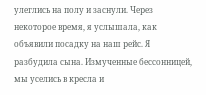улеглись на полу и заснули. Через некоторое время, я услышала, как объявили посадку на наш рейс. Я разбудила сына. Измученные бессонницей, мы уселись в кресла и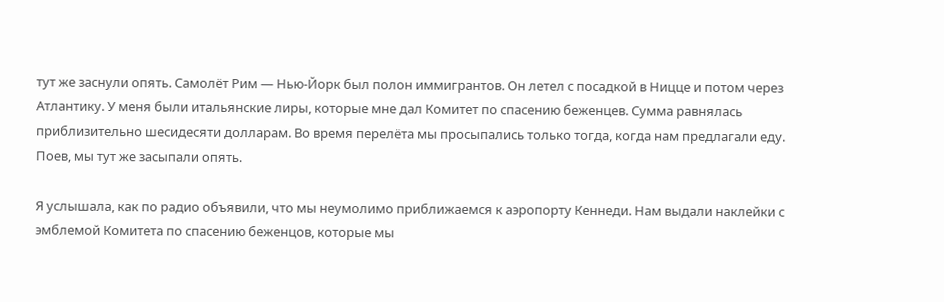тут же заснули опять. Самолёт Рим — Нью-Йорк был полон иммигрантов. Он летел с посадкой в Ницце и потом через Атлантику. У меня были итальянские лиры, которые мне дал Комитет по спасению беженцев. Сумма равнялась приблизительно шесидесяти долларам. Во время перелёта мы просыпались только тогда, когда нам предлагали еду. Поев, мы тут же засыпали опять.

Я услышала, как по радио объявили, что мы неумолимо приближаемся к аэропорту Кеннеди. Нам выдали наклейки с эмблемой Комитета по спасению беженцов, которые мы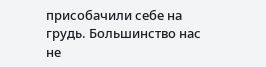присобачили себе на грудь. Большинство нас не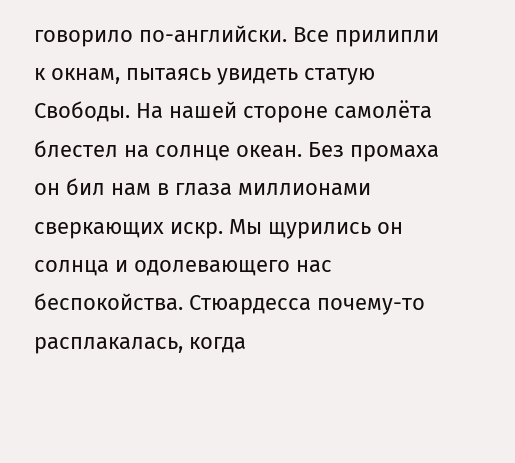говорило по-английски. Все прилипли к окнам, пытаясь увидеть статую Свободы. На нашей стороне самолёта блестел на солнце океан. Без промаха он бил нам в глаза миллионами сверкающих искр. Мы щурились он солнца и одолевающего нас беспокойства. Стюардесса почему-то расплакалась, когда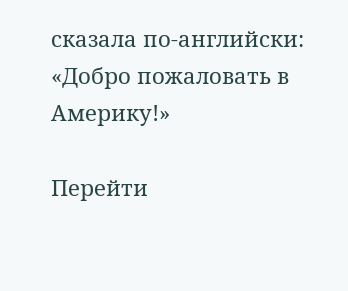сказала по-английски: «Добро пожаловать в Америку!»

Перейти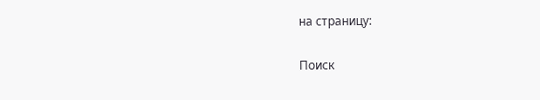на страницу:

Поиск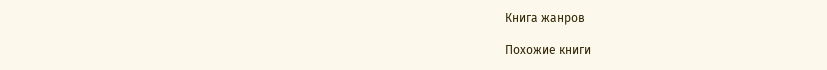Книга жанров

Похожие книги